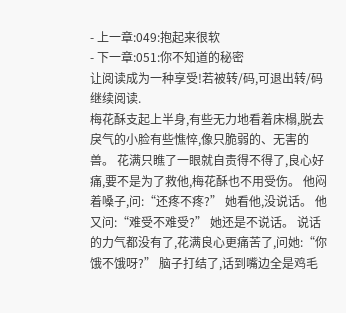- 上一章:049:抱起来很软
- 下一章:051:你不知道的秘密
让阅读成为一种享受!若被转/码,可退出转/码继续阅读.
梅花酥支起上半身,有些无力地看着床榻,脱去戾气的小脸有些憔悴,像只脆弱的、无害的兽。 花满只瞧了一眼就自责得不得了,良心好痛,要不是为了救他,梅花酥也不用受伤。 他闷着嗓子,问:“还疼不疼?” 她看他,没说话。 他又问:“难受不难受?” 她还是不说话。 说话的力气都没有了,花满良心更痛苦了,问她:“你饿不饿呀?” 脑子打结了,话到嘴边全是鸡毛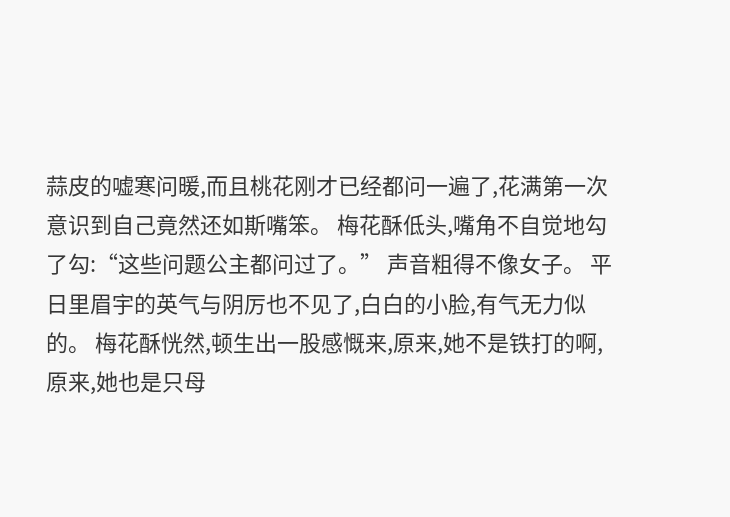蒜皮的嘘寒问暖,而且桃花刚才已经都问一遍了,花满第一次意识到自己竟然还如斯嘴笨。 梅花酥低头,嘴角不自觉地勾了勾:“这些问题公主都问过了。” 声音粗得不像女子。 平日里眉宇的英气与阴厉也不见了,白白的小脸,有气无力似的。 梅花酥恍然,顿生出一股感慨来,原来,她不是铁打的啊,原来,她也是只母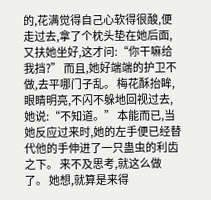的,花满觉得自己心软得很酸,便走过去,拿了个枕头垫在她后面,又扶她坐好,这才问:“你干嘛给我挡?” 而且,她好端端的护卫不做,去平哪门子乱。 梅花酥抬眸,眼睛明亮,不闪不躲地回视过去,她说:“不知道。” 本能而已,当她反应过来时,她的左手便已经替代他的手伸进了一只蛊虫的利齿之下。 来不及思考,就这么做了。 她想,就算是来得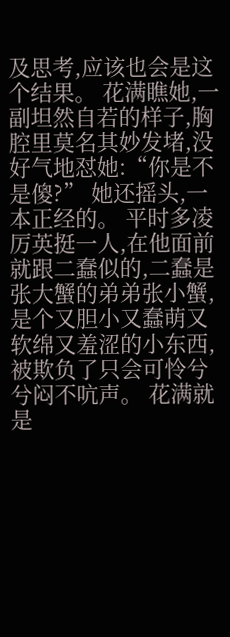及思考,应该也会是这个结果。 花满瞧她,一副坦然自若的样子,胸腔里莫名其妙发堵,没好气地怼她:“你是不是傻?” 她还摇头,一本正经的。 平时多凌厉英挺一人,在他面前就跟二蠢似的,二蠢是张大蟹的弟弟张小蟹,是个又胆小又蠢萌又软绵又羞涩的小东西,被欺负了只会可怜兮兮闷不吭声。 花满就是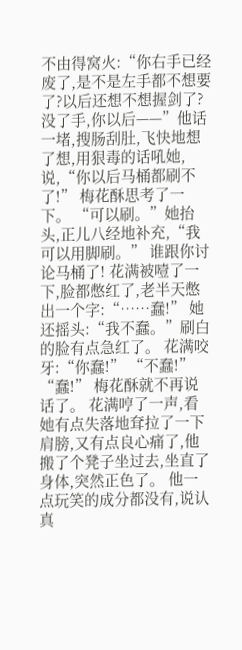不由得窝火:“你右手已经废了,是不是左手都不想要了?以后还想不想握剑了?没了手,你以后——”他话一堵,搜肠刮肚,飞快地想了想,用狠毒的话吼她,说,“你以后马桶都刷不了!” 梅花酥思考了一下。 “可以刷。”她抬头,正儿八经地补充,“我可以用脚刷。” 谁跟你讨论马桶了! 花满被噎了一下,脸都憋红了,老半天憋出一个字:“……蠢!” 她还摇头:“我不蠢。”刷白的脸有点急红了。 花满咬牙:“你蠢!” “不蠢!” “蠢!” 梅花酥就不再说话了。 花满哼了一声,看她有点失落地耷拉了一下肩膀,又有点良心痛了,他搬了个凳子坐过去,坐直了身体,突然正色了。 他一点玩笑的成分都没有,说认真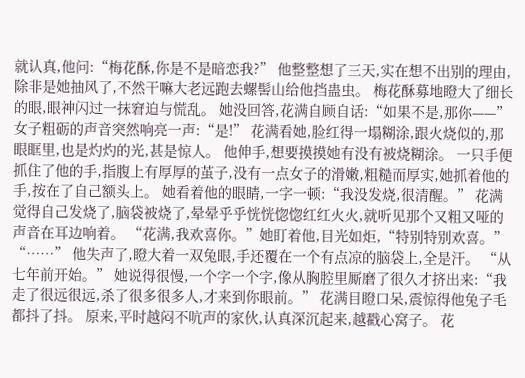就认真,他问:“梅花酥,你是不是暗恋我?” 他整整想了三天,实在想不出别的理由,除非是她抽风了,不然干嘛大老远跑去螺髻山给他挡蛊虫。 梅花酥募地瞪大了细长的眼,眼神闪过一抹窘迫与慌乱。 她没回答,花满自顾自话:“如果不是,那你——” 女子粗砺的声音突然响亮一声:“是!” 花满看她,脸红得一塌糊涂,跟火烧似的,那眼眶里,也是灼灼的光,甚是惊人。 他伸手,想要摸摸她有没有被烧糊涂。 一只手便抓住了他的手,指腹上有厚厚的茧子,没有一点女子的滑嫩,粗糙而厚实,她抓着他的手,按在了自己额头上。 她看着他的眼睛,一字一顿:“我没发烧,很清醒。” 花满觉得自己发烧了,脑袋被烧了,晕晕乎乎恍恍惚惚红红火火,就听见那个又粗又哑的声音在耳边响着。 “花满,我欢喜你。”她盯着他,目光如炬,“特别特别欢喜。” “……” 他失声了,瞪大着一双兔眼,手还覆在一个有点凉的脑袋上,全是汗。 “从七年前开始。” 她说得很慢,一个字一个字,像从胸腔里厮磨了很久才挤出来:“我走了很远很远,杀了很多很多人,才来到你眼前。” 花满目瞪口呆,震惊得他兔子毛都抖了抖。 原来,平时越闷不吭声的家伙,认真深沉起来,越戳心窝子。 花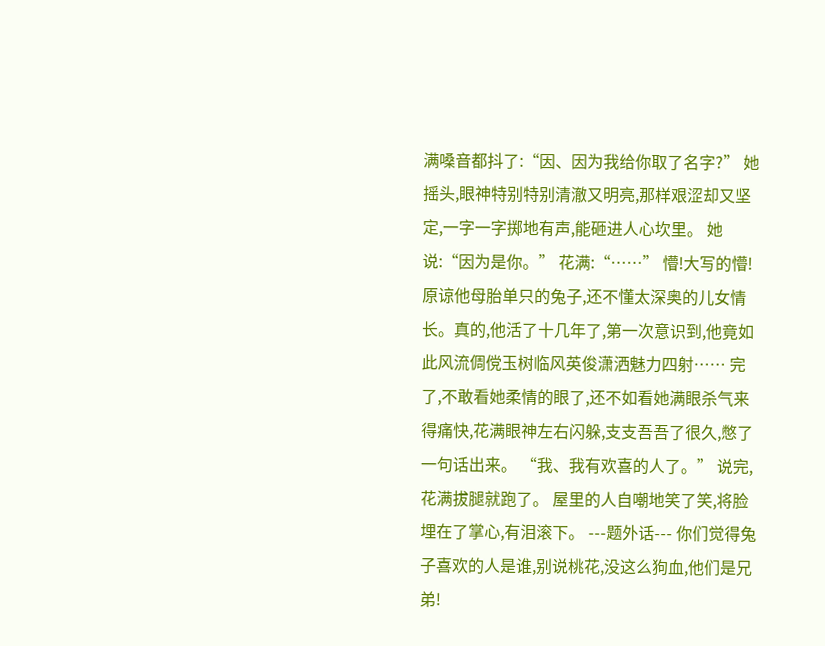满嗓音都抖了:“因、因为我给你取了名字?” 她摇头,眼神特别特别清澈又明亮,那样艰涩却又坚定,一字一字掷地有声,能砸进人心坎里。 她说:“因为是你。” 花满:“……” 懵!大写的懵!原谅他母胎单只的兔子,还不懂太深奥的儿女情长。真的,他活了十几年了,第一次意识到,他竟如此风流倜傥玉树临风英俊潇洒魅力四射…… 完了,不敢看她柔情的眼了,还不如看她满眼杀气来得痛快,花满眼神左右闪躲,支支吾吾了很久,憋了一句话出来。 “我、我有欢喜的人了。” 说完,花满拔腿就跑了。 屋里的人自嘲地笑了笑,将脸埋在了掌心,有泪滚下。 ---题外话--- 你们觉得兔子喜欢的人是谁,别说桃花,没这么狗血,他们是兄弟!